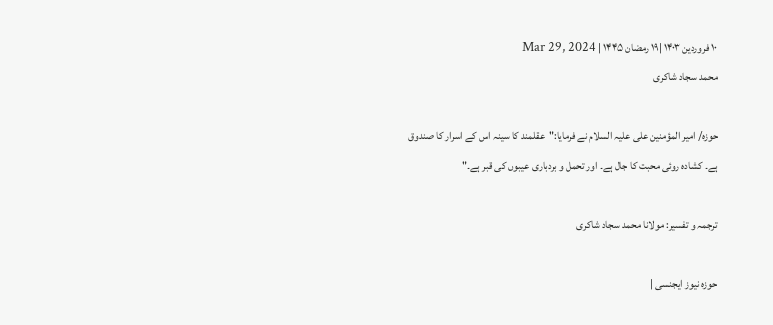۱۰ فروردین ۱۴۰۳ |۱۹ رمضان ۱۴۴۵ | Mar 29, 2024
محمد سجاد شاکری

حوزہ/ امیر المؤمنین علی علیہ السلام نے فرمایا:"عقلمند کا سینہ اس کے اسرار کا صندوق ہے۔ کشادہ روئی محبت کا جال ہے۔ اور تحمل و بردباری عیبوں کی قبر ہے۔"

ترجمہ و تفسیر: مولانا محمد سجاد شاکری

حوزہ نیوز ایجنسی |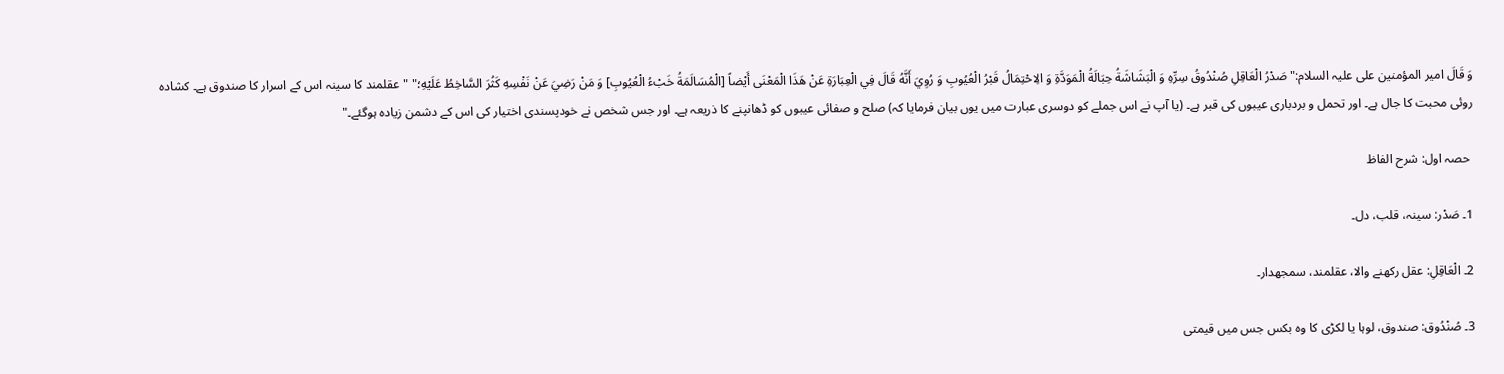وَ قَالَ امیر المؤمنین علی علیہ السلام:"صَدْرُ الْعَاقِلِ صُنْدُوقُ سِرِّهِ وَ الْبَشَاشَةُ حِبَالَةُ الْمَوَدَّةِ وَ الِاحْتِمَالُ قَبْرُ الْعُيُوبِ وَ رُوِيَ أَنَّهُ قَالَ فِي الْعِبَارَةِ عَنْ هَذَا الْمَعْنَى أَيْضاً [الْمُسَالَمَةُ خَبْءُ الْعُيُوبِ] وَ مَنْ رَضِيَ عَنْ نَفْسِهِ كَثُرَ السَّاخِطُ عَلَيْهِ؛" "عقلمند کا سینہ اس کے اسرار کا صندوق ہے۔ کشادہ روئی محبت کا جال ہے۔ اور تحمل و بردباری عیبوں کی قبر ہے۔ (یا آپ نے اس جملے کو دوسری عبارت میں یوں بیان فرمایا کہ) صلح و صفائی عیبوں کو ڈھانپنے کا ذریعہ ہے۔ اور جس شخص نے خودپسندی اختیار کی اس کے دشمن زیادہ ہوگئے۔"

 حصہ اول: شرح الفاظ

1۔ صَدْر: سینہ، قلب، دل۔

2۔ الْعَاقِلِ: عقل رکھنے والا، عقلمند، سمجھدار۔

3۔ صُنْدُوق: صندوق، لوہا یا لکڑی کا وہ بکس جس میں قیمتی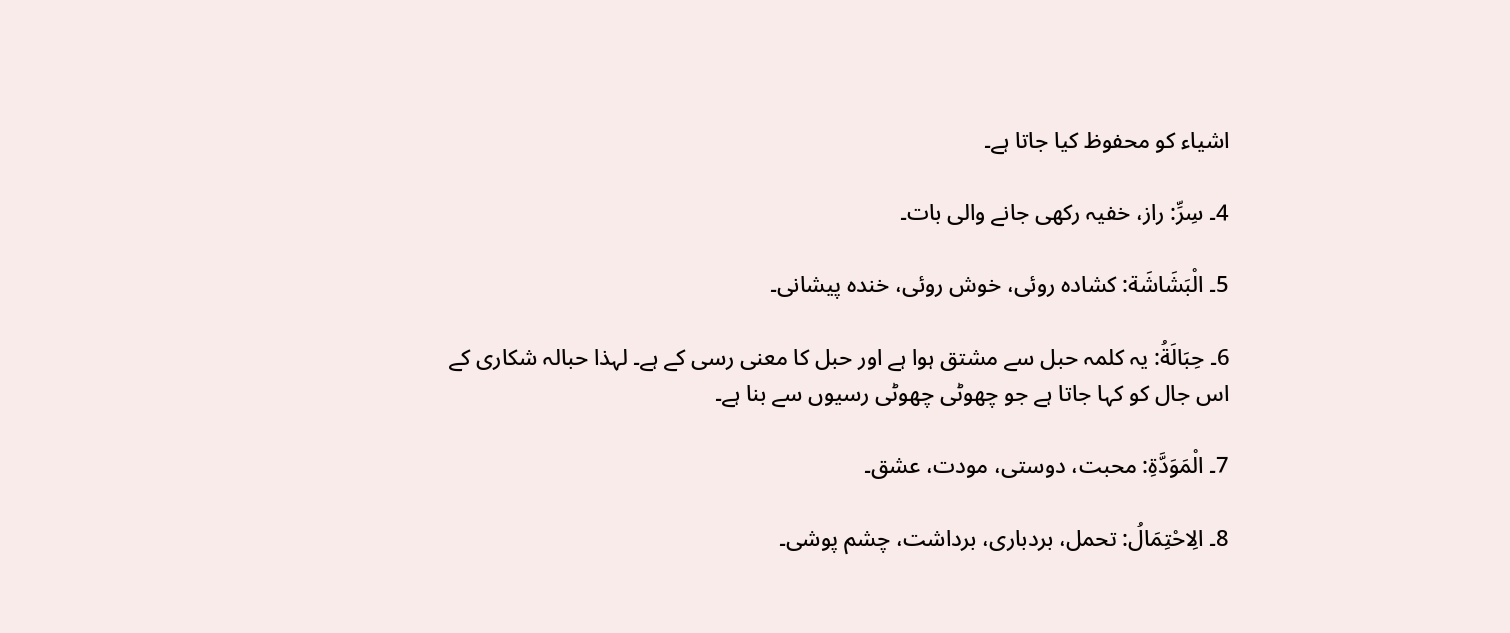اشیاء کو محفوظ کیا جاتا ہے۔

4۔ سِرِّ: راز، خفیہ رکھی جانے والی بات۔

5۔ الْبَشَاشَة: کشادہ روئی، خوش روئی، خندہ پیشانی۔

6۔ حِبَالَةُ: یہ کلمہ حبل سے مشتق ہوا ہے اور حبل کا معنی رسی کے ہے۔ لہذا حبالہ شکاری کے اس جال کو کہا جاتا ہے جو چھوٹی چھوٹی رسیوں سے بنا ہے۔

7۔ الْمَوَدَّةِ: محبت، دوستی، مودت، عشق۔

8۔ الِاحْتِمَالُ: تحمل، بردباری، برداشت، چشم پوشی۔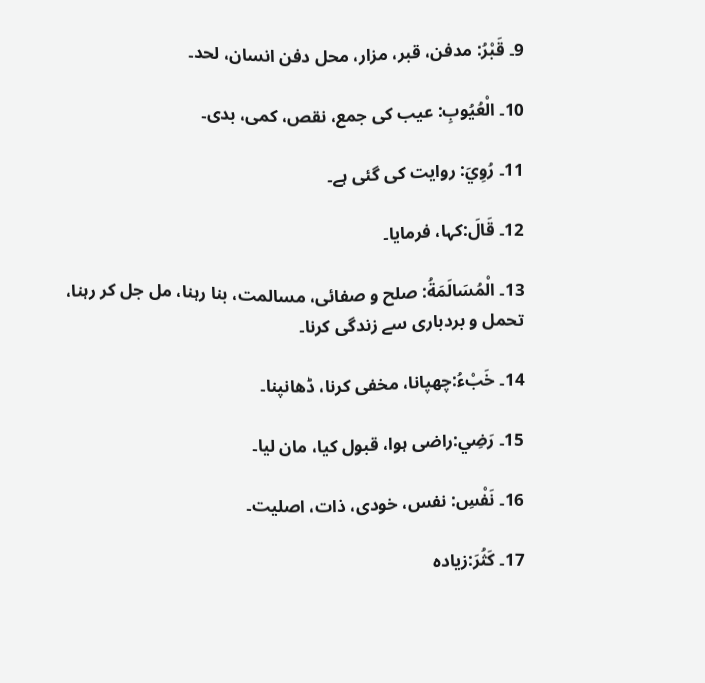9۔ قَبْرُ: مدفن، قبر، مزار، محل دفن انسان، لحد۔

10۔ الْعُيُوبِ: عیب کی جمع، نقص، کمی، بدی۔

11۔ رُوِيَ: روایت کی گئی ہے۔

12۔ قَالَ:کہا، فرمایا۔

13۔ الْمُسَالَمَةُ: صلح و صفائی، مسالمت، بنا رہنا، مل جل کر رہنا، تحمل و بردباری سے زندگی کرنا۔

14۔ خَبْءُ:چھپانا، مخفی کرنا، ڈھانپنا۔

15۔ رَضِي:راضی ہوا، قبول کیا، مان لیا۔

16۔ نَفْسِ: نفس، خودی، ذات، اصلیت۔

17۔ كَثُرَ:زیادہ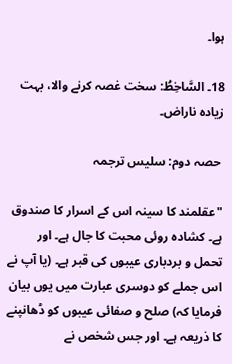ہوا۔

18۔ السَّاخِطُ: سخت غصہ کرنے والا، بہت زیادہ ناراض۔

 حصہ دوم: سلیس ترجمہ

"عقلمند کا سینہ اس کے اسرار کا صندوق ہے۔ کشادہ روئی محبت کا جال ہے۔ اور تحمل و بردباری عیبوں کی قبر ہے۔ (یا آپ نے اس جملے کو دوسری عبارت میں یوں بیان فرمایا کہ) صلح و صفائی عیبوں کو ڈھانپنے کا ذریعہ ہے۔ اور جس شخص نے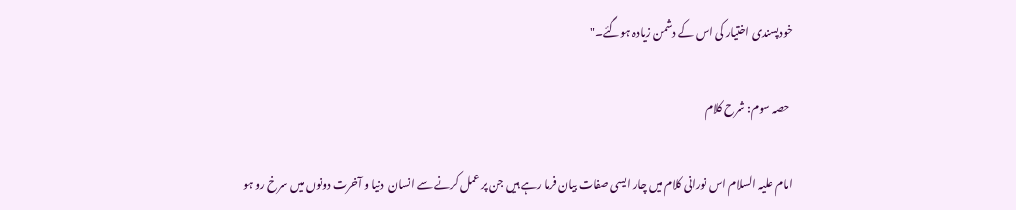خودپسندی اختیار کی اس کے دشمن زیادہ ہوگئے۔"

 حصہ سوم: شرح کلام

امام علیہ السلام اس نورانی کلام میں چار ایسی صفات بیان فرما رہے ہیں جن پر عمل کرنے سے انسان  دنیا و آخرت دونوں میں سرخ رو ہو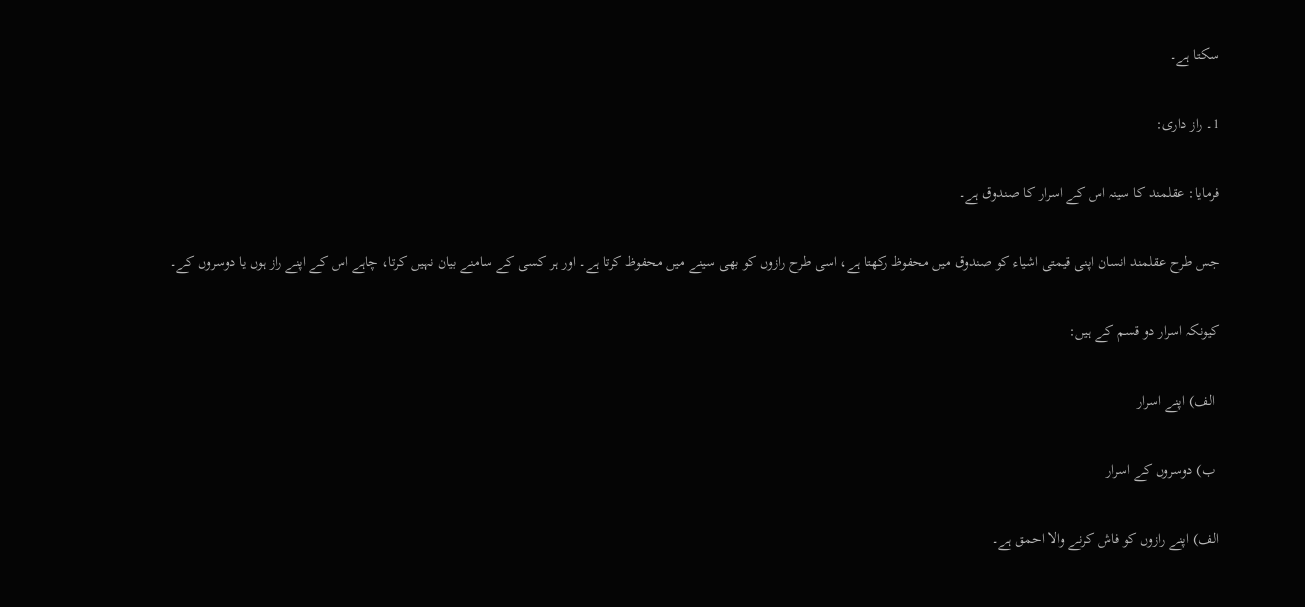سکتا ہے۔

1۔ راز داری:

فرمایا: عقلمند کا سینہ اس کے اسرار کا صندوق ہے۔

جس طرح عقلمند انسان اپنی قیمتی اشیاء کو صندوق میں محفوظ رکھتا ہے، اسی طرح رازوں کو بھی سینے میں محفوظ کرتا ہے۔ اور ہر کسی کے سامنے بیان نہیں کرتا، چاہے اس کے اپنے راز ہوں یا دوسروں کے۔

کیونکہ اسرار دو قسم کے ہیں:

 الف) اپنے اسرار

 ب) دوسروں کے اسرار

الف) اپنے رازوں کو فاش کرنے والا احمق ہے۔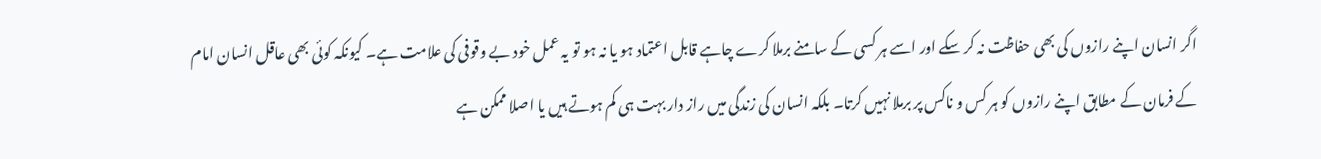اگر انسان اپنے رازوں کی بھی حفاظت نہ کر سکے اور اسے ہر کسی کے سامنے برملا کرے چاہے قابل اعتماد ہو یا نہ ہو تو یہ عمل خود بے وقوفی کی علامت ہے۔ کیونکہ کوئی بھی عاقل انسان امام کے فرمان کے مطابق اپنے رازوں کو ہر کس و ناکس پر برملا نہیں کرتا۔ بلکہ انسان کی زندگی میں راز دار بہت ہی کم ہوتے ہیں یا اصلا ممکن ہے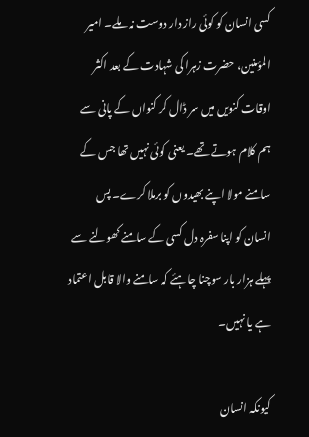کسی انسان کو کوئی راز دار دوست نہ ملے۔ امیر المؤمنین، حضرت زہرا کی شہادت کے بعد اکثر اوقات کنویں میں سر ڈال کر کنواں کے پانی سے ہم کلام ہوتے تھے۔ یعنی کوئی نہیں تھا جس کے سامنے مولا اپنے بھیدوں کو برملا کرے۔ پس انسان کو اپنا سفرہ دل کسی کے سامنے کھولنے سے پہلے ہزار بار سوچنا چاہئے کہ سامنے والا قابل اعتماد ہے یا نہیں۔

کیونکہ انسان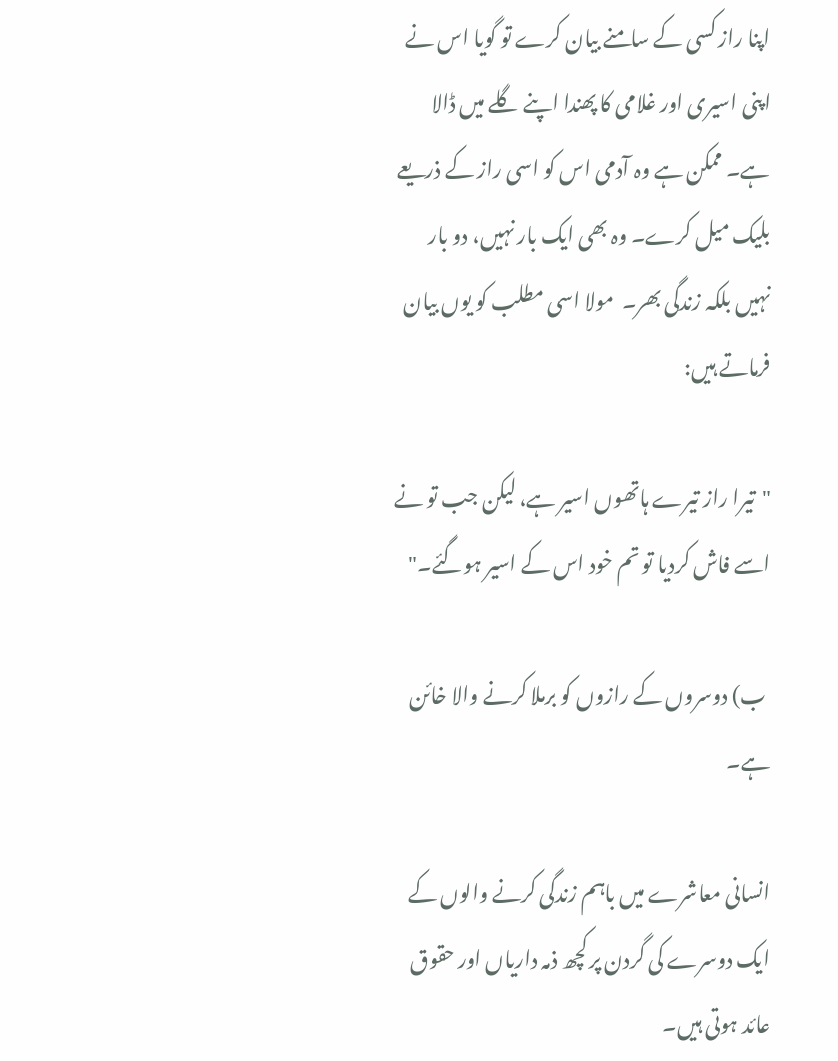اپنا راز کسی کے سامنے بیان کرے تو گویا اس نے اپنی اسیری اور غلامی کا پھندا اپنے گلے میں ڈالا ہے۔ ممکن ہے وہ آدمی اس کو اسی راز کے ذریعے بلیک میل کرے۔ وہ بھی ایک بار نہیں، دو بار نہیں بلکہ زندگی بھر۔  مولا اسی مطلب کو یوں بیان فرماتے ہیں:

"تیرا راز تیرے ہاتھوں اسیر ہے، لیکن جب تو نے اسے فاش کردیا تو تم خود اس کے اسیر ہوگئے۔"

 ب) دوسروں کے رازوں کو برملا کرنے والا خائن ہے۔

انسانی معاشرے میں باہم زندگی کرنے والوں کے ایک دوسرے کی گردن پر کچھ ذمہ داریاں اور حقوق عائد ہوتی ہیں۔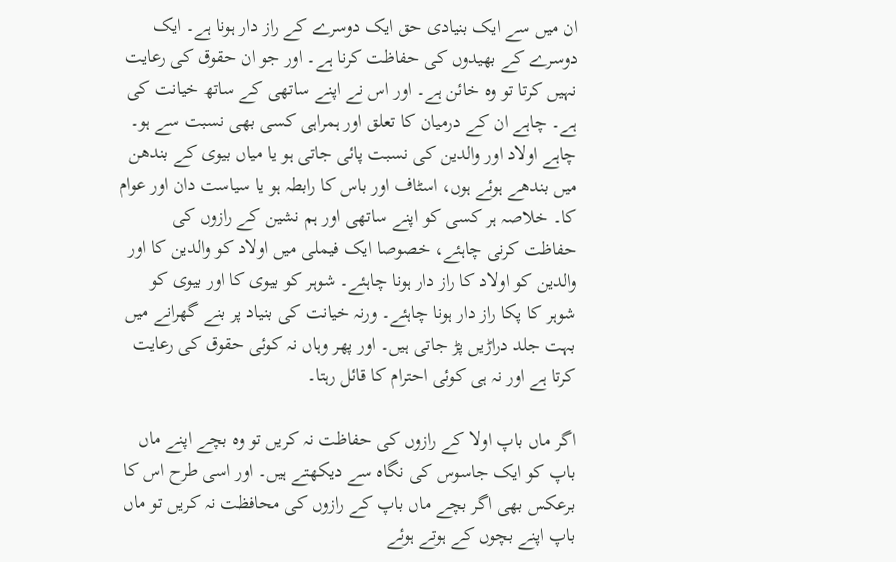ان میں سے ایک بنیادی حق ایک دوسرے کے راز دار ہونا ہے۔ ایک دوسرے کے بھیدوں کی حفاظت کرنا ہے۔ اور جو ان حقوق کی رعایت نہیں کرتا تو وہ خائن ہے۔ اور اس نے اپنے ساتھی کے ساتھ خیانت کی ہے۔ چاہے ان کے درمیان کا تعلق اور ہمراہی کسی بھی نسبت سے ہو۔ چاہے اولاد اور والدین کی نسبت پائی جاتی ہو یا میاں بیوی کے بندھن میں بندھے ہوئے ہوں، اسٹاف اور باس کا رابطہ ہو یا سیاست دان اور عوام کا۔ خلاصہ ہر کسی کو اپنے ساتھی اور ہم نشین کے رازوں کی حفاظت کرنی چاہئے، خصوصا ایک فیملی میں اولاد کو والدین کا اور والدین کو اولاد کا راز دار ہونا چاہئے۔ شوہر کو بیوی کا اور بیوی کو شوہر کا پکا راز دار ہونا چاہئے۔ ورنہ خیانت کی بنیاد پر بنے گھرانے میں بہت جلد دراڑیں پڑ جاتی ہیں۔ اور پھر وہاں نہ کوئی حقوق کی رعایت کرتا ہے اور نہ ہی کوئی احترام کا قائل رہتا۔

اگر ماں باپ اولا کے رازوں کی حفاظت نہ کریں تو وہ بچے اپنے ماں باپ کو ایک جاسوس کی نگاہ سے دیکھتے ہیں۔ اور اسی طرح اس کا برعکس بھی اگر بچے ماں باپ کے رازوں کی محافظت نہ کریں تو ماں باپ اپنے بچوں کے ہوتے ہوئے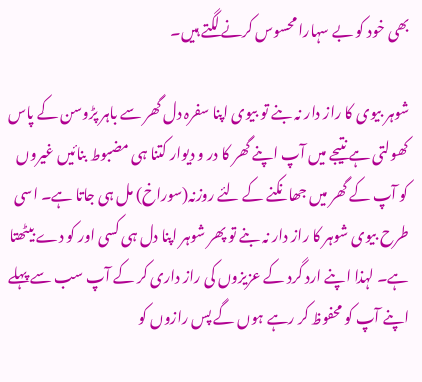بھی خود کو بے سہارا محسوس کرنے لگتے ہیں۔

شوہر بیوی کا راز دار نہ بنے تو بیوی اپنا سفرہ دل گھر سے باہر پڑوسن کے پاس کھولتی ہے نتیجے میں آپ اپنے گھر کا در و دیوار کتنا ہی مضبوط بنائیں غیروں کو آپ کے گھر میں جھانکنے کے لئے روزنہ(سوراخ) مل ہی جاتا ہے۔ اسی طرح بیوی شوہر کا راز دار نہ بنے تو پھر شوہر اپنا دل ہی کسی اور کو دے بیٹھتا ہے۔ لہذا اپنے ارد گرد کے عزیزوں کی راز داری کر کے آپ سب سے پہلے اپنے آپ کو محفوظ کر رہے ہوں گے پس رازوں کو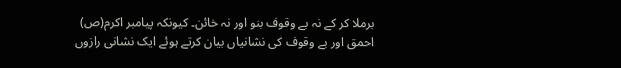برملا کر کے نہ بے وقوف بنو اور نہ خائن۔ کیونکہ پیامبر اکرم(ص) احمق اور بے وقوف کی نشانیاں بیان کرتے ہوئے ایک نشانی رازوں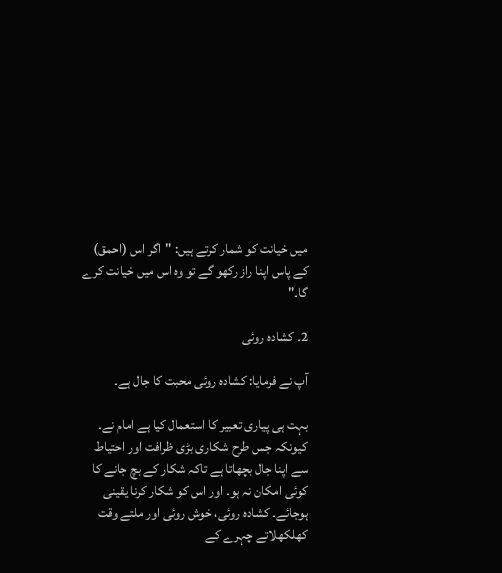میں خیانت کو شمار کرتے ہیں: "اگر اس (احمق) کے پاس اپنا راز رکھو گے تو وہ اس میں خیانت کرے گا۔"

2۔ کشادہ روئی

آپ نے فرمایا: کشادہ روئی محبت کا جال ہے۔

بہت ہی پیاری تعبیر کا استعمال کیا ہے امام نے۔ کیونکہ جس طرح شکاری بڑی ظرافت اور احتیاط سے اپنا جال بچھاتا ہے تاکہ شکار کے بچ جانے کا کوئی امکان نہ ہو۔ اور اس کو شکار کرنا یقینی ہوجائے۔ کشادہ روئی، خوش روئی اور ملتے وقت کھلکھلاتے چہرے کے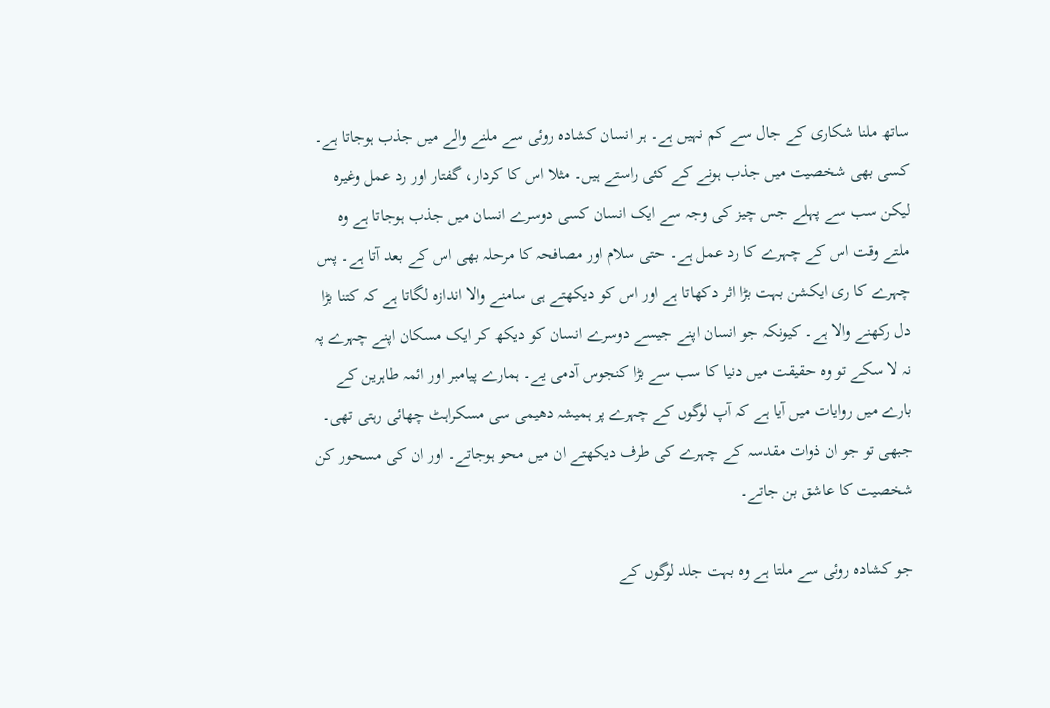ساتھ ملنا شکاری کے جال سے کم نہیں ہے۔ ہر انسان کشادہ روئی سے ملنے والے میں جذب ہوجاتا ہے۔ کسی بھی شخصیت میں جذب ہونے کے کئی راستے ہیں۔ مثلا اس کا کردار، گفتار اور رد عمل وغیرہ لیکن سب سے پہلے جس چیز کی وجہ سے ایک انسان کسی دوسرے انسان میں جذب ہوجاتا ہے وہ ملتے وقت اس کے چہرے کا رد عمل ہے۔ حتی سلام اور مصافحہ کا مرحلہ بھی اس کے بعد آتا ہے۔ پس چہرے کا ری ایکشن بہت بڑا اثر دکھاتا ہے اور اس کو دیکھتے ہی سامنے والا اندازہ لگاتا ہے کہ کتنا بڑا دل رکھنے والا ہے۔ کیونکہ جو انسان اپنے جیسے دوسرے انسان کو دیکھ کر ایک مسکان اپنے چہرے پہ نہ لا سکے تو وہ حقیقت میں دنیا کا سب سے بڑا کنجوس آدمی یے۔ ہمارے پیامبر اور ائمہ طاہرین کے بارے میں روایات میں آیا ہے کہ آپ لوگوں کے چہرے پر ہمیشہ دھیمی سی مسکراہٹ چھائی رہتی تھی۔ جبھی تو جو ان ذوات مقدسہ کے چہرے کی طرف دیکھتے ان میں محو ہوجاتے۔ اور ان کی مسحور کن شخصیت کا عاشق بن جاتے۔

جو کشادہ روئی سے ملتا ہے وہ بہت جلد لوگوں کے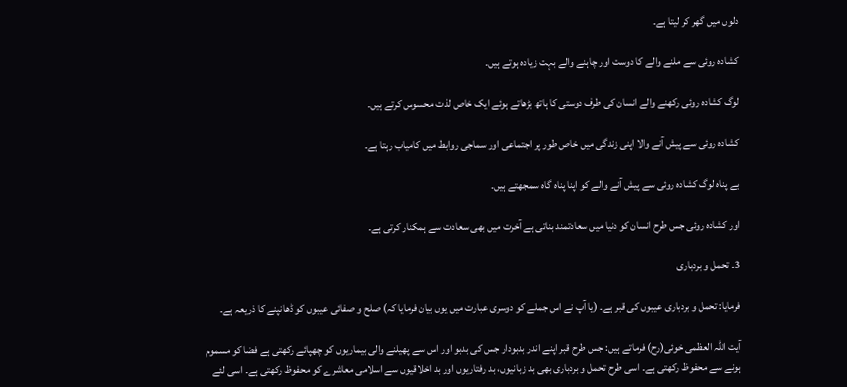دلوں میں گھر کر لیتا ہے۔

کشادہ روئی سے ملنے والے کا دوست اور چاہنے والے بہت زیادہ ہوتے ہیں۔

لوگ کشادہ روئی رکھنے والے انسان کی طرف دوستی کا ہاتھ بڑھاتے ہوئے ایک خاص لذت محسوس کرتے ہیں۔

کشادہ روئی سے پیش آنے والا اپنی زندگی میں خاص طور پر اجتماعی اور سماجی روابط میں کامیاب رہتا ہے۔

بے پناہ لوگ کشادہ روئی سے پیش آنے والے کو اپنا پناہ گاہ سمجھتے ہیں۔

اور کشادہ روئی جس طرح انسان کو دنیا میں سعادتمند بناتی ہے آخرت میں بھی سعادت سے ہمکنار کرتی ہے۔

3۔ تحمل و بردباری

فرمایا: تحمل و بردباری عیبوں کی قبر ہے۔ (یا آپ نے اس جملے کو دوسری عبارت میں یوں بیان فرمایا کہ) صلح و صفائی عیبوں کو ڈھانپنے کا ذریعہ ہے۔

آیت اللہ العظمی خوئی(رح) فرماتے ہیں: جس طرح قبر اپنے اندر بدبودار جس کی بدبو اور اس سے پھیلنے والی بیماریوں کو چھپائے رکھتی ہے فضا کو مسموم ہونے سے محفوظ رکھتی ہے۔ اسی طرح تحمل و بردباری بھی بد زبانیوں، بد رفتاریوں اور بد اخلاقیوں سے اسلامی معاشرے کو محفوظ رکھتی ہے۔ اسی لئے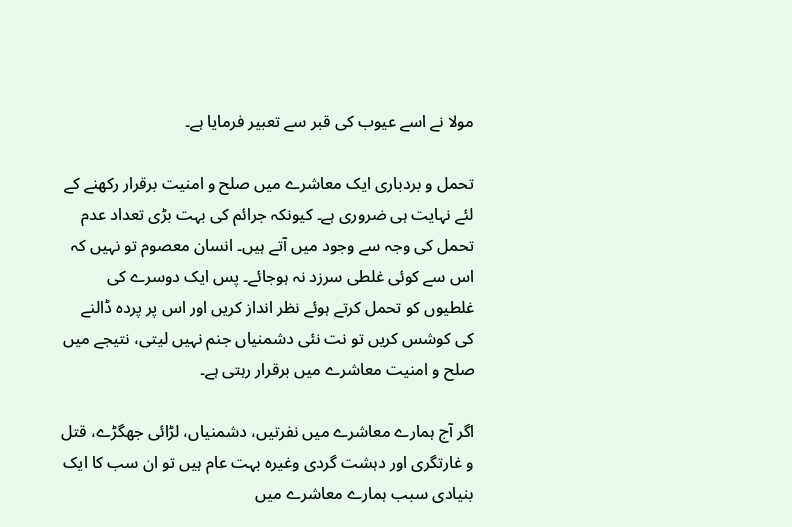مولا نے اسے عیوب کی قبر سے تعبیر فرمایا ہے۔

تحمل و بردباری ایک معاشرے میں صلح و امنیت برقرار رکھنے کے لئے نہایت ہی ضروری ہے۔ کیونکہ جرائم کی بہت بڑی تعداد عدم تحمل کی وجہ سے وجود میں آتے ہیں۔ انسان معصوم تو نہیں کہ اس سے کوئی غلطی سرزد نہ ہوجائے۔ پس ایک دوسرے کی غلطیوں کو تحمل کرتے ہوئے نظر انداز کریں اور اس پر پردہ ڈالنے کی کوشس کریں تو نت نئی دشمنیاں جنم نہیں لیتی، نتیجے میں صلح و امنیت معاشرے میں برقرار رہتی ہے۔

اگر آج ہمارے معاشرے میں نفرتیں، دشمنیاں، لڑائی جھگڑے، قتل و غارتگری اور دہشت گردی وغیرہ بہت عام ہیں تو ان سب کا ایک بنیادی سبب ہمارے معاشرے میں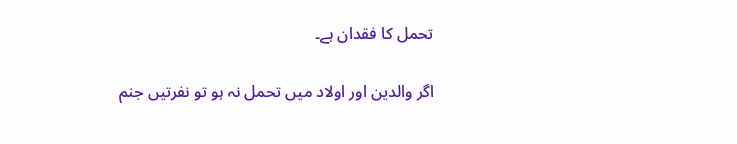تحمل کا فقدان ہے۔

اگر والدین اور اولاد میں تحمل نہ ہو تو نفرتیں جنم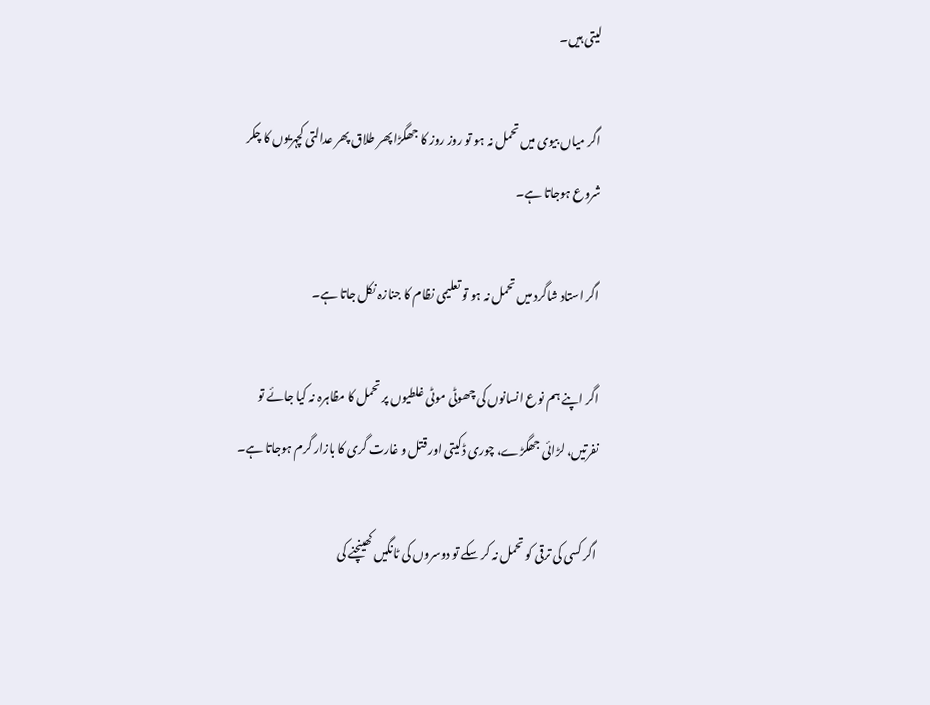لیتی ہیں۔

اگر میاں بیوی میں تحمل نہ ہو تو روز روز کا جھگڑا پھر طلاق پھر عدالتی کچہریوں کا چکر شروع ہوجاتا ہے۔

اگر استاد شاگرد میں تحمل نہ ہو تو تعلیمی نظام کا جنازہ نکل جاتا ہے۔

اگر اپنے ہم نوع انسانوں کی چھوٹی موٹی غلطیوں پر تحمل کا مظاہرہ نہ کیا جائے تو نفرتیں، لڑائی جھگڑے، چوری ڈکیتی اور قتل و غارت گری کا بازار گرم ہوجاتا ہے۔

اگر کسی کی ترقی کو تحمل نہ کر سکے تو دوسروں کی ٹانگیں کھینچنے کی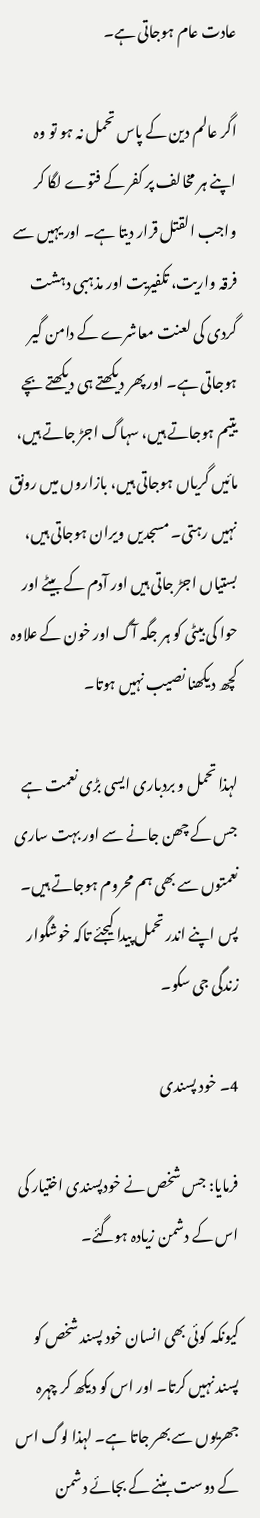عادت عام ہوجاتی ہے۔

اگر عالم دین کے پاس تحمل نہ ہو تو وہ اپنے ہر مخالف پر کفر کے فتوے لگا کر واجب القتل قرار دیتا ہے۔ اور یہیں سے فرقہ واریت، تکفیریت اور مذہبی دہشت گردی کی لعنت معاشرے کے دامن گیر ہوجاتی ہے۔ اور پھر دیکھتے ہی دیکھتے بچے یتیم ہوجاتے ہیں، سہاگ اجڑ جاتے ہیں، مائیں گریاں ہوجاتی ہیں، بازاروں میں رونق نہیں رہتی۔ مسجدیں ویران ہوجاتی ہیں، بستیاں اجڑ جاتی ہیں اور آدم کے بیٹے اور حوا کی بیٹی کو ہر جگہ آگ اور خون کے علاوہ کچھ دیکھنا نصیب نہیں ہوتا۔

لہذا تحمل و بردباری ایسی بڑی نعمت ہے جس کے چھن جانے سے اور بہت ساری نعمتوں سے بھی ہم محروم ہوجاتے ہیں۔ پس اپنے اندر تحمل پیدا کیجئے تاکہ خوشگوار زندگی جی سکو۔

4۔ خود پسندی

فرمایا: جس شخص نے خودپسندی اختیار کی اس کے دشمن زیادہ ہوگئے۔

کیونکہ کوئی بھی انسان خود پسند شخص کو پسند نہیں کرتا۔ اور اس کو دیکھ کر چہرہ جھریوں سے بھر جاتا ہے۔ لہذا لوگ اس کے دوست بننے کے بجائے دشمن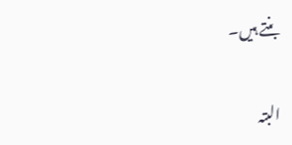بنتے ہیں۔

البتہ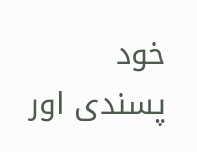خود پسندی اور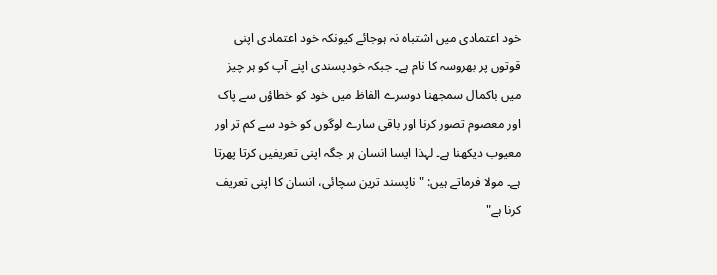خود اعتمادی میں اشتباہ نہ ہوجائے کیونکہ خود اعتمادی اپنی قوتوں پر بھروسہ کا نام ہے۔ جبکہ خودپسندی اپنے آپ کو ہر چیز میں باکمال سمجھنا دوسرے الفاظ میں خود کو خطاؤں سے پاک اور معصوم تصور کرنا اور باقی سارے لوگوں کو خود سے کم تر اور معیوب دیکھنا ہے۔ لہذا ایسا انسان ہر جگہ اپنی تعریفیں کرتا پھرتا ہے۔ مولا فرماتے ہیں: "ناپسند ترین سچائی، انسان کا اپنی تعریف کرنا ہے"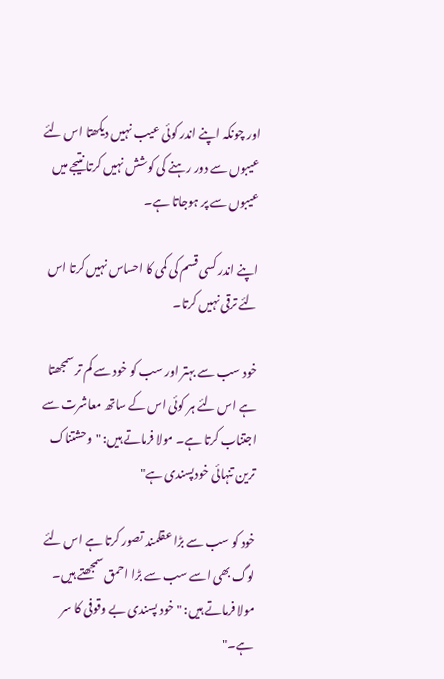اور چونکہ اپنے اندر کوئی عیب نہیں دیکھتا اس لئے عیبوں سے دور رہنے کی کوشش نہیں کرتا نتیجے میں عیبوں سے پر ہوجاتا ہے۔

اپنے اندر کسی قسم کی کمی کا احساس نہیں کرتا اس لئے ترقی نہیں کرتا۔

خود سب سے بہتر اور سب کو خود سے کم تر سمجھتا ہے اس لئے ہر کوئی اس کے ساتھ معاشرت سے اجتناب کرتا ہے۔ مولا فرماتے ہیں: "وحشتناک ترین تنہائی خودپسندی ہے"

خود کو سب سے بڑا عقلمند تصور کرتا ہے اس لئے لوگ بھی اسے سب سے بڑا احمق سمجھتے ہیں۔ مولا فرماتے ہیں: "خود پسندی بے وقوفی کا سر ہے۔"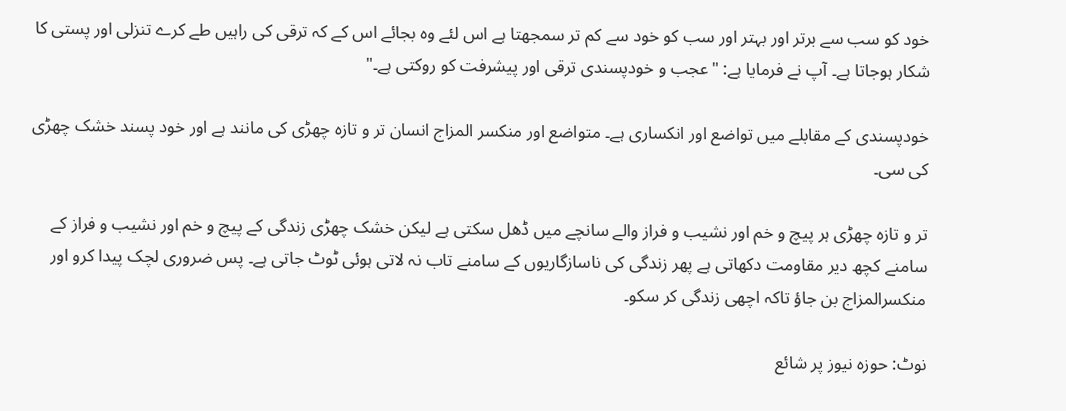خود کو سب سے برتر اور بہتر اور سب کو خود سے کم تر سمجھتا ہے اس لئے وہ بجائے اس کے کہ ترقی کی راہیں طے کرے تنزلی اور پستی کا شکار ہوجاتا ہے۔ آپ نے فرمایا ہے: "عجب و خودپسندی ترقی اور پیشرفت کو روکتی ہے۔"

خودپسندی کے مقابلے میں تواضع اور انکساری ہے۔ متواضع اور منکسر المزاج انسان تر و تازہ چھڑی کی مانند ہے اور خود پسند خشک چھڑی کی سی۔

تر و تازہ چھڑی ہر پیچ و خم اور نشیب و فراز والے سانچے میں ڈھل سکتی ہے لیکن خشک چھڑی زندگی کے پیچ و خم اور نشیب و فراز کے سامنے کچھ دیر مقاومت دکھاتی ہے پھر زندگی کی ناسازگاریوں کے سامنے تاب نہ لاتی ہوئی ٹوٹ جاتی ہے۔ پس ضروری لچک پیدا کرو اور منکسرالمزاج بن جاؤ تاکہ اچھی زندگی کر سکو۔

نوٹ: حوزہ نیوز پر شائع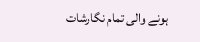ہونے والی تمام نگارشات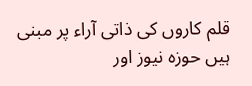قلم کاروں کی ذاتی آراء پر مبنی ہیں حوزہ نیوز اور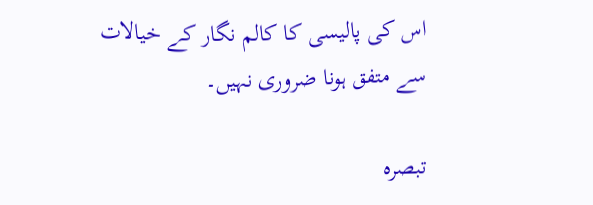اس کی پالیسی کا کالم نگار کے خیالات سے متفق ہونا ضروری نہیں۔

تبصرہ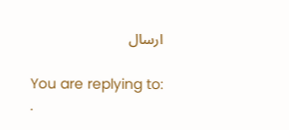ارسال

You are replying to: .